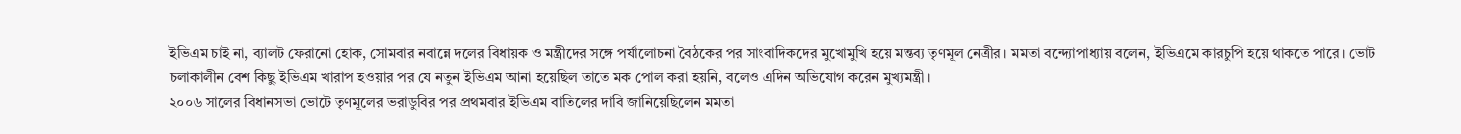ইভিএম চাই না, ব্যালট ফেরানো হোক, সোমবার নবান্নে দলের বিধায়ক ও মন্ত্রীদের সঙ্গে পর্যালোচনা বৈঠকের পর সাংবাদিকদের মুখোমুখি হয়ে মন্তব্য তৃণমূল নেত্রীর। মমতা বন্দ্যোপাধ্যায় বলেন, ইভিএমে কারচুপি হয়ে থাকতে পারে। ভোট চলাকালীন বেশ কিছু ইভিএম খারাপ হওয়ার পর যে নতুন ইভিএম আনা হয়েছিল তাতে মক পোল করা হয়নি, বলেও এদিন অভিযোগ করেন মুখ্যমন্ত্রী।
২০০৬ সালের বিধানসভা ভোটে তৃণমূলের ভরাডুবির পর প্রথমবার ইভিএম বাতিলের দাবি জানিয়েছিলেন মমতা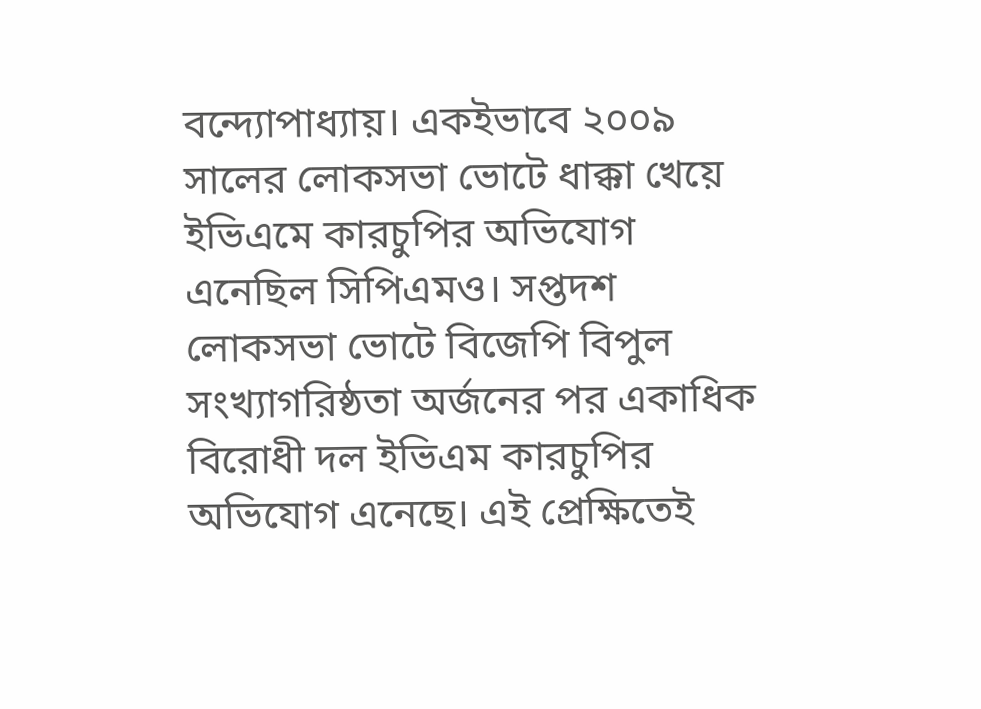বন্দ্যোপাধ্যায়। একইভাবে ২০০৯ সালের লোকসভা ভোটে ধাক্কা খেয়ে ইভিএমে কারচুপির অভিযোগ এনেছিল সিপিএমও। সপ্তদশ লোকসভা ভোটে বিজেপি বিপুল সংখ্যাগরিষ্ঠতা অর্জনের পর একাধিক বিরোধী দল ইভিএম কারচুপির অভিযোগ এনেছে। এই প্রেক্ষিতেই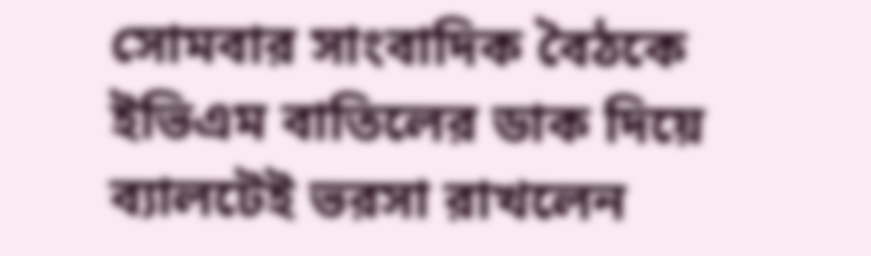সোমবার সাংবাদিক বৈঠকে ইভিএম বাতিলের ডাক দিয়ে ব্যালটেই ভরসা রাখলেন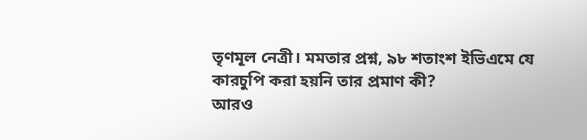তৃণমূল নেত্রী। মমতার প্রশ্ন, ৯৮ শতাংশ ইভিএমে যে কারচুপি করা হয়নি তার প্রমাণ কী?
আরও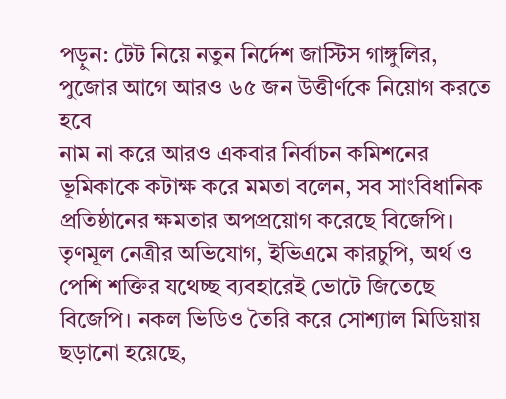পড়ুন: টেট নিয়ে নতুন নির্দেশ জাস্টিস গাঙ্গুলির, পুজোর আগে আরও ৬৫ জন উত্তীর্ণকে নিয়োগ করতে হবে
নাম না করে আরও একবার নির্বাচন কমিশনের ভূমিকাকে কটাক্ষ করে মমতা বলেন, সব সাংবিধানিক প্রতিষ্ঠানের ক্ষমতার অপপ্রয়োগ করেছে বিজেপি। তৃণমূল নেত্রীর অভিযোগ, ইভিএমে কারচুপি, অর্থ ও পেশি শক্তির যথেচ্ছ ব্যবহারেই ভোটে জিতেছে বিজেপি। নকল ভিডিও তৈরি করে সোশ্যাল মিডিয়ায় ছড়ানো হয়েছে,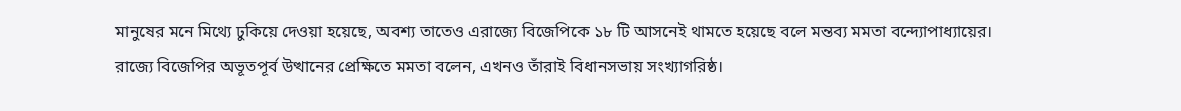মানুষের মনে মিথ্যে ঢুকিয়ে দেওয়া হয়েছে, অবশ্য তাতেও এরাজ্যে বিজেপিকে ১৮ টি আসনেই থামতে হয়েছে বলে মন্তব্য মমতা বন্দ্যোপাধ্যায়ের।
রাজ্যে বিজেপির অভূতপূর্ব উত্থানের প্রেক্ষিতে মমতা বলেন, এখনও তাঁরাই বিধানসভায় সংখ্যাগরিষ্ঠ।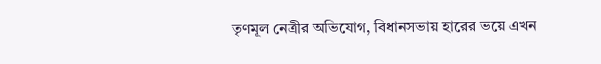তৃণমূল নেত্রীর অভিযোগ, বিধানসভায় হারের ভয়ে এখন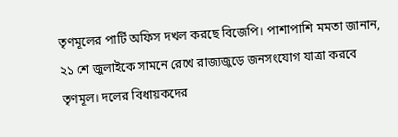তৃণমূলের পার্টি অফিস দখল করছে বিজেপি। পাশাপাশি মমতা জানান, ২১ শে জুলাইকে সামনে রেখে রাজ্যজুড়ে জনসংযোগ যাত্রা করবে তৃণমূল। দলের বিধায়কদের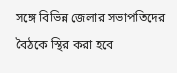সঙ্গে বিভিন্ন জেলার সভাপতিদের বৈঠকে স্থির করা হবে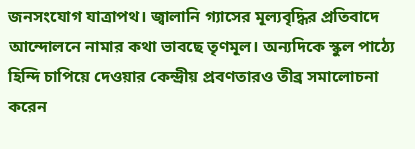জনসংযোগ যাত্রাপথ। জ্বালানি গ্যাসের মূল্যবৃদ্ধির প্রতিবাদে আন্দোলনে নামার কথা ভাবছে তৃণমূল। অন্যদিকে স্কুল পাঠ্যে হিন্দি চাপিয়ে দেওয়ার কেন্দ্রীয় প্রবণতারও তীব্র সমালোচনা করেন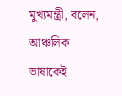মুখ্যমন্ত্রী, বলেন, আঞ্চলিক ভাষাকেই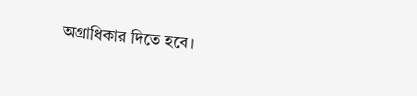অগ্রাধিকার দিতে হবে।